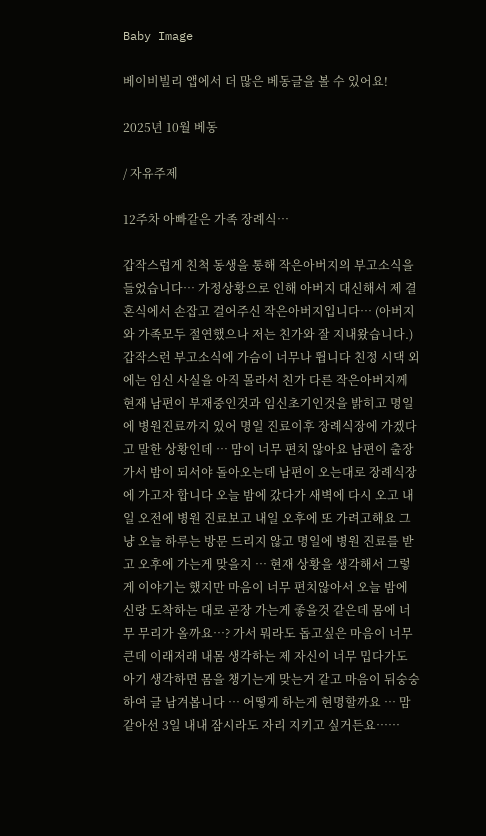Baby Image

베이비빌리 앱에서 더 많은 베동글을 볼 수 있어요!

2025년 10월 베동

/ 자유주제

12주차 아빠같은 가족 장례식…

갑작스럽게 친척 동생을 통해 작은아버지의 부고소식을 들었습니다… 가정상황으로 인해 아버지 대신해서 제 결혼식에서 손잡고 걸어주신 작은아버지입니다… (아버지와 가족모두 절연했으나 저는 친가와 잘 지내왔습니다.) 갑작스런 부고소식에 가슴이 너무나 뜁니다 친정 시댁 외에는 임신 사실을 아직 몰라서 친가 다른 작은아버지께 현재 남편이 부재중인것과 임신초기인것을 밝히고 명일에 병원진료까지 있어 명일 진료이후 장례식장에 가겠다고 말한 상황인데 … 맘이 너무 편치 않아요 남편이 출장가서 밤이 되서야 돌아오는데 남편이 오는대로 장례식장에 가고자 합니다 오늘 밤에 갔다가 새벽에 다시 오고 내일 오전에 병원 진료보고 내일 오후에 또 가려고해요 그냥 오늘 하루는 방문 드리지 않고 명일에 병원 진료를 받고 오후에 가는게 맞을지 … 현재 상황을 생각해서 그렇게 이야기는 했지만 마음이 너무 편치않아서 오늘 밤에 신랑 도착하는 대로 곧장 가는게 좋을것 같은데 몸에 너무 무리가 올까요…? 가서 뭐라도 돕고싶은 마음이 너무 큰데 이래저래 내몸 생각하는 제 자신이 너무 밉다가도 아기 생각하면 몸을 챙기는게 맞는거 같고 마음이 뒤숭숭하여 글 남겨봅니다 … 어떻게 하는게 현명할까요 … 맘같아선 3일 내내 잠시라도 자리 지키고 싶거든요……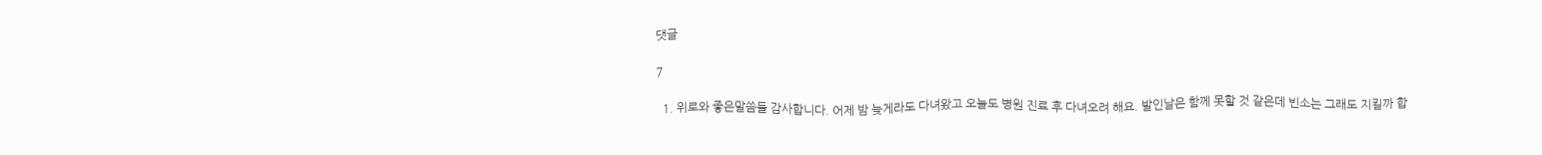댓글

7

  1. 위로와 좋은말씀들 감사합니다. 어제 밤 늦게라도 다녀왔고 오늘도 병원 진료 후 다녀오려 해요. 발인날은 함께 못할 것 같은데 빈소는 그래도 지킬까 합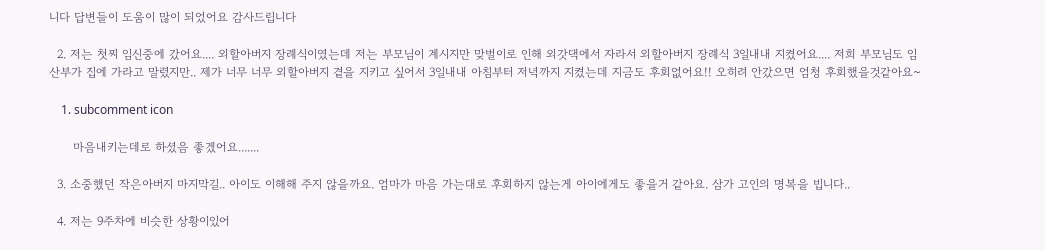니다 답변들이 도움이 많이 되었어요 감사드립니다

  2. 저는 첫찌 임신중에 갔어요.... 외할아버지 장례식이였는데 저는 부모님이 계시지만 맞벌이로 인해 외갓댁에서 자라서 외할아버지 장례식 3일내내 지켰어요.... 저희 부모님도 임산부가 집에 가라고 말렸지만.. 제가 너무 너무 외할아버지 곁을 지키고 싶어서 3일내내 아침부터 저녁까지 지켰는데 지금도 후회없어요!! 오히려 안갔으면 엄청 후회했을것같아요~

    1. subcomment icon

      마음내키는데로 하셨음 좋겠어요.......

  3. 소중했던 작은아버지 마지막길.. 아이도 이해해 주지 않을까요. 엄마가 마음 가는대로 후회하지 않는게 아이에게도 좋을거 같아요. 삼가 고인의 명복을 빕니다..

  4. 저는 9주차에 비슷한 상황이있어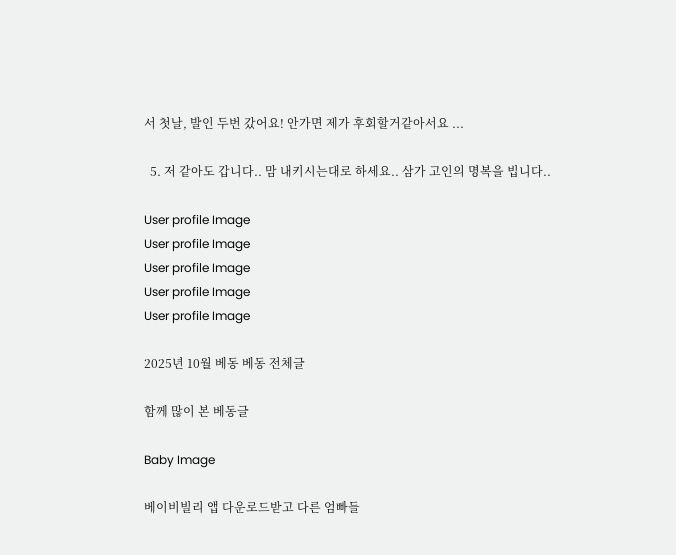서 첫날, 발인 두번 갔어요! 안가면 제가 후회할거같아서요 ...

  5. 저 같아도 갑니다.. 맘 내키시는대로 하세요.. 삼가 고인의 명복을 빕니다..

User profile Image
User profile Image
User profile Image
User profile Image
User profile Image

2025년 10월 베동 베동 전체글

함께 많이 본 베동글

Baby Image

베이비빌리 앱 다운로드받고 다른 엄빠들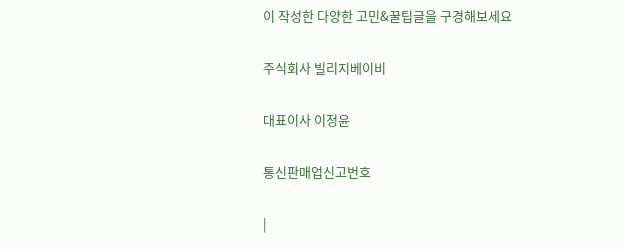이 작성한 다양한 고민&꿀팁글을 구경해보세요

주식회사 빌리지베이비

대표이사 이정윤

통신판매업신고번호

|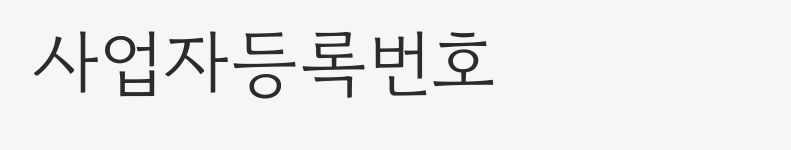사업자등록번호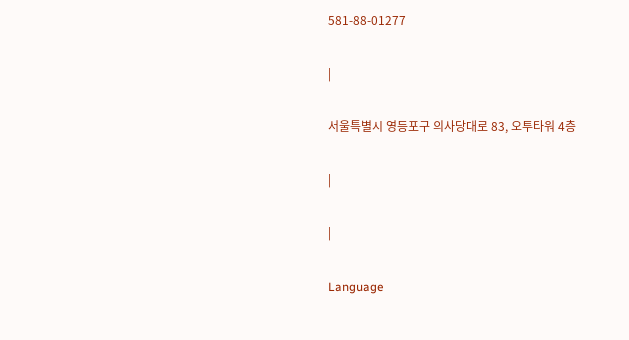581-88-01277

|

서울특별시 영등포구 의사당대로 83, 오투타워 4층

|

|

Language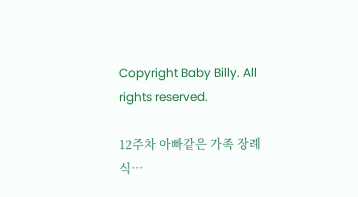Copyright Baby Billy. All rights reserved.

12주차 아빠같은 가족 장례식…